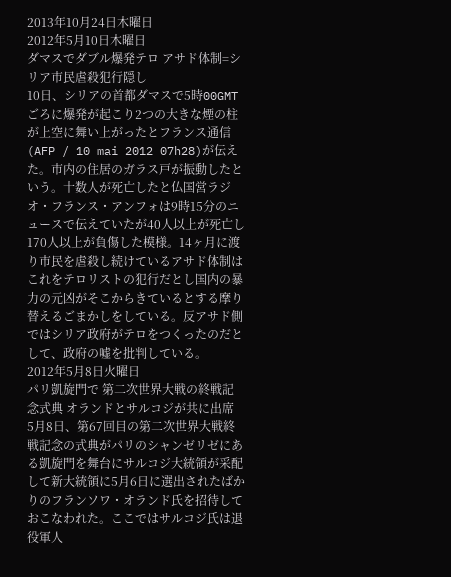2013年10月24日木曜日
2012年5月10日木曜日
ダマスでダブル爆発テロ アサド体制=シリア市民虐殺犯行隠し
10日、シリアの首都ダマスで5時00GMTごろに爆発が起こり2つの大きな煙の柱が上空に舞い上がったとフランス通信(AFP / 10 mai 2012 07h28)が伝えた。市内の住居のガラス戸が振動したという。十数人が死亡したと仏国営ラジオ・フランス・アンフォは9時15分のニュースで伝えていたが40人以上が死亡し170人以上が負傷した模様。14ヶ月に渡り市民を虐殺し続けているアサド体制はこれをテロリストの犯行だとし国内の暴力の元凶がそこからきているとする摩り替えるごまかしをしている。反アサド側ではシリア政府がテロをつくったのだとして、政府の嘘を批判している。
2012年5月8日火曜日
パリ凱旋門で 第二次世界大戦の終戦記念式典 オランドとサルコジが共に出席
5月8日、第67回目の第二次世界大戦終戦記念の式典がパリのシャンゼリゼにある凱旋門を舞台にサルコジ大統領が采配して新大統領に5月6日に選出されたばかりのフランソワ・オランド氏を招待しておこなわれた。ここではサルコジ氏は退役軍人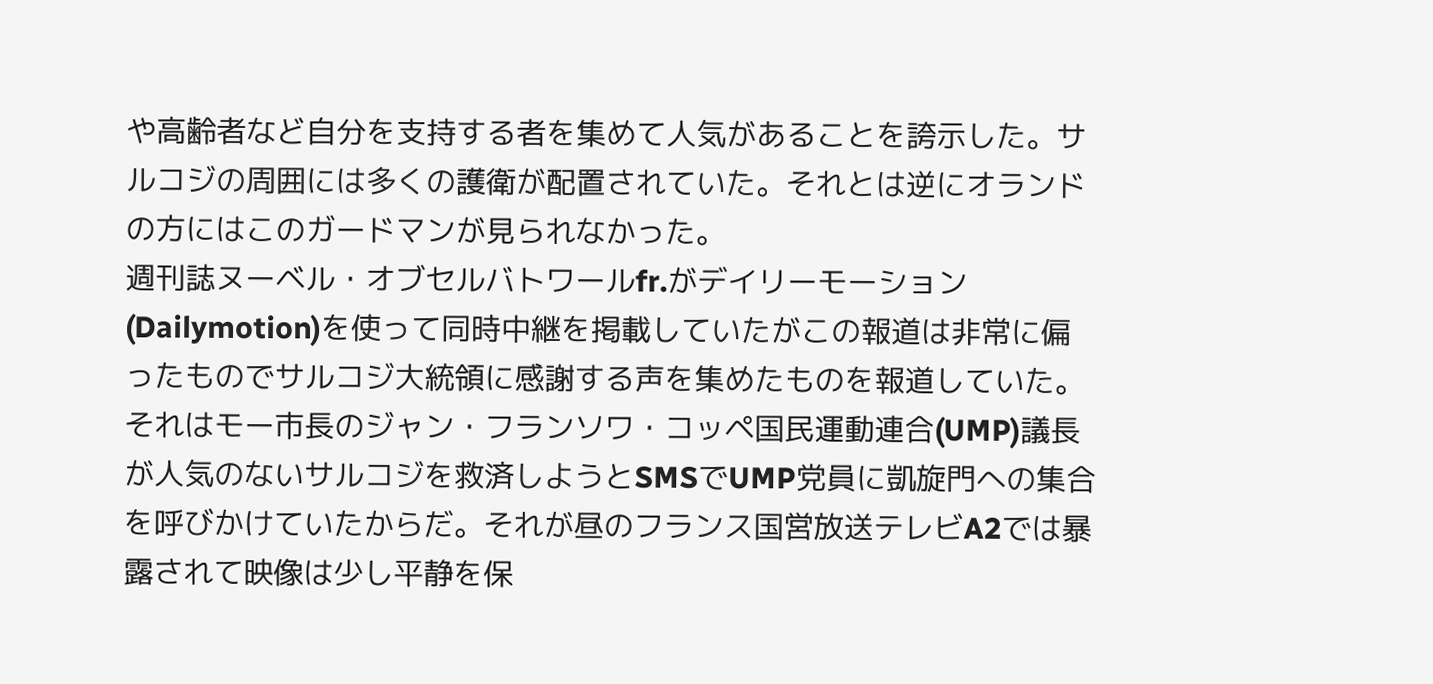や高齢者など自分を支持する者を集めて人気があることを誇示した。サルコジの周囲には多くの護衛が配置されていた。それとは逆にオランドの方にはこのガードマンが見られなかった。
週刊誌ヌーベル・オブセルバトワールfr.がデイリーモーション(Dailymotion)を使って同時中継を掲載していたがこの報道は非常に偏ったものでサルコジ大統領に感謝する声を集めたものを報道していた。それはモー市長のジャン・フランソワ・コッペ国民運動連合(UMP)議長が人気のないサルコジを救済しようとSMSでUMP党員に凱旋門への集合を呼びかけていたからだ。それが昼のフランス国営放送テレビA2では暴露されて映像は少し平静を保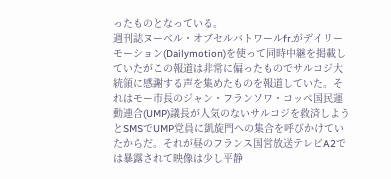ったものとなっている。
週刊誌ヌーベル・オブセルバトワールfr.がデイリーモーション(Dailymotion)を使って同時中継を掲載していたがこの報道は非常に偏ったものでサルコジ大統領に感謝する声を集めたものを報道していた。それはモー市長のジャン・フランソワ・コッペ国民運動連合(UMP)議長が人気のないサルコジを救済しようとSMSでUMP党員に凱旋門への集合を呼びかけていたからだ。それが昼のフランス国営放送テレビA2では暴露されて映像は少し平静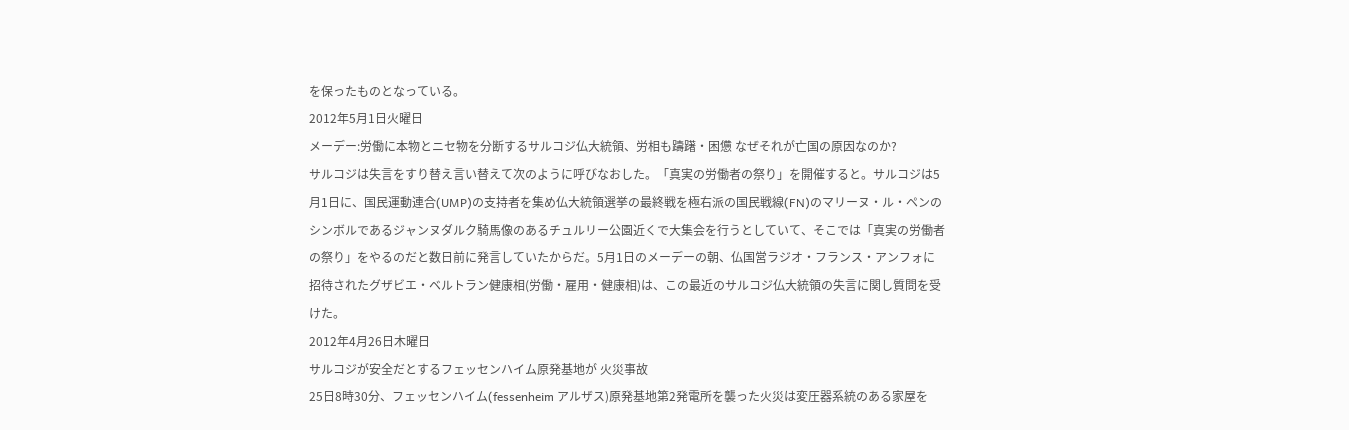を保ったものとなっている。
2012年5月1日火曜日
メーデー:労働に本物とニセ物を分断するサルコジ仏大統領、労相も躊躇・困憊 なぜそれが亡国の原因なのか?
サルコジは失言をすり替え言い替えて次のように呼びなおした。「真実の労働者の祭り」を開催すると。サルコジは5月1日に、国民運動連合(UMP)の支持者を集め仏大統領選挙の最終戦を極右派の国民戦線(FN)のマリーヌ・ル・ペンのシンボルであるジャンヌダルク騎馬像のあるチュルリー公園近くで大集会を行うとしていて、そこでは「真実の労働者の祭り」をやるのだと数日前に発言していたからだ。5月1日のメーデーの朝、仏国営ラジオ・フランス・アンフォに招待されたグザビエ・ベルトラン健康相(労働・雇用・健康相)は、この最近のサルコジ仏大統領の失言に関し質問を受けた。
2012年4月26日木曜日
サルコジが安全だとするフェッセンハイム原発基地が 火災事故
25日8時30分、フェッセンハイム(fessenheim アルザス)原発基地第2発電所を襲った火災は変圧器系統のある家屋を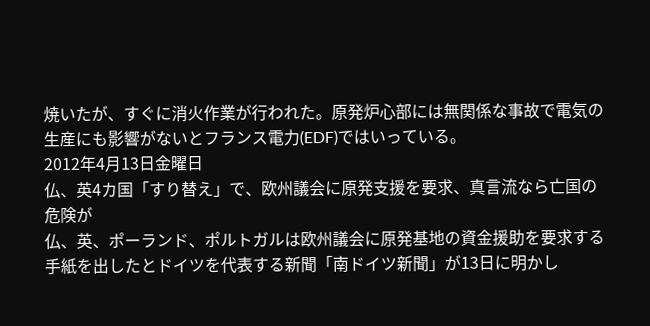焼いたが、すぐに消火作業が行われた。原発炉心部には無関係な事故で電気の生産にも影響がないとフランス電力(EDF)ではいっている。
2012年4月13日金曜日
仏、英4カ国「すり替え」で、欧州議会に原発支援を要求、真言流なら亡国の危険が
仏、英、ポーランド、ポルトガルは欧州議会に原発基地の資金援助を要求する手紙を出したとドイツを代表する新聞「南ドイツ新聞」が13日に明かし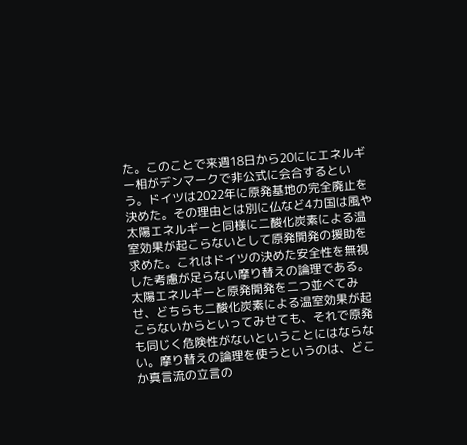た。このことで来週18日から20ににエネルギー相がデンマークで非公式に会合するという。ドイツは2022年に原発基地の完全廃止を決めた。その理由とは別に仏など4カ国は風や太陽エネルギーと同様に二酸化炭素による温室効果が起こらないとして原発開発の援助を求めた。これはドイツの決めた安全性を無視した考慮が足らない摩り替えの論理である。太陽エネルギーと原発開発を二つ並べてみせ、どちらも二酸化炭素による温室効果が起こらないからといってみせても、それで原発も同じく危険性がないということにはならない。摩り替えの論理を使うというのは、どこか真言流の立言の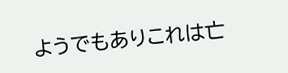ようでもありこれは亡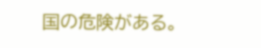国の危険がある。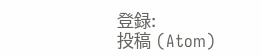登録:
投稿 (Atom)